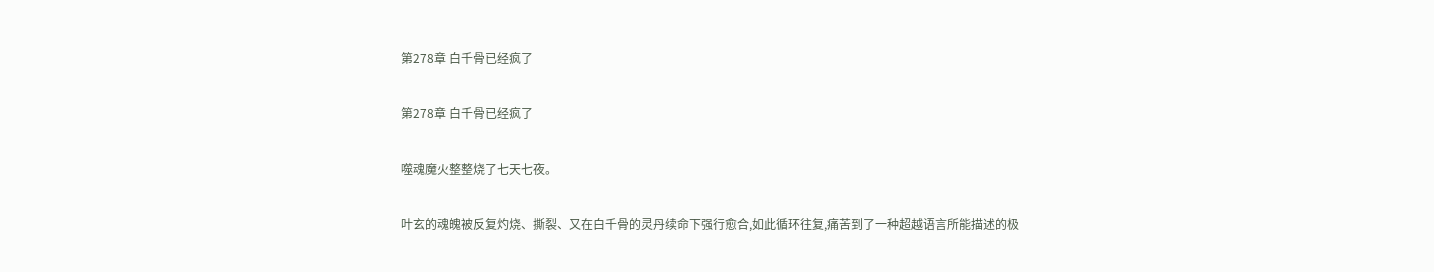第278章 白千骨已经疯了

第278章 白千骨已经疯了

噬魂魔火整整烧了七天七夜。

叶玄的魂魄被反复灼烧、撕裂、又在白千骨的灵丹续命下强行愈合,如此循环往复,痛苦到了一种超越语言所能描述的极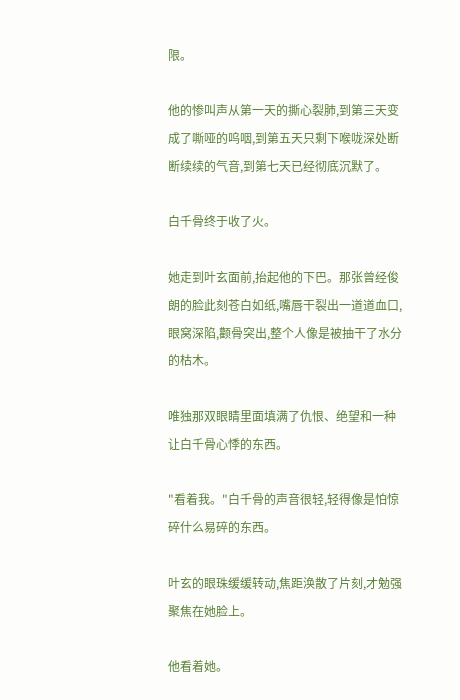限。

他的惨叫声从第一天的撕心裂肺,到第三天变成了嘶哑的呜咽,到第五天只剩下喉咙深处断断续续的气音,到第七天已经彻底沉默了。

白千骨终于收了火。

她走到叶玄面前,抬起他的下巴。那张曾经俊朗的脸此刻苍白如纸,嘴唇干裂出一道道血口,眼窝深陷,颧骨突出,整个人像是被抽干了水分的枯木。

唯独那双眼睛里面填满了仇恨、绝望和一种让白千骨心悸的东西。

"看着我。"白千骨的声音很轻,轻得像是怕惊碎什么易碎的东西。

叶玄的眼珠缓缓转动,焦距涣散了片刻,才勉强聚焦在她脸上。

他看着她。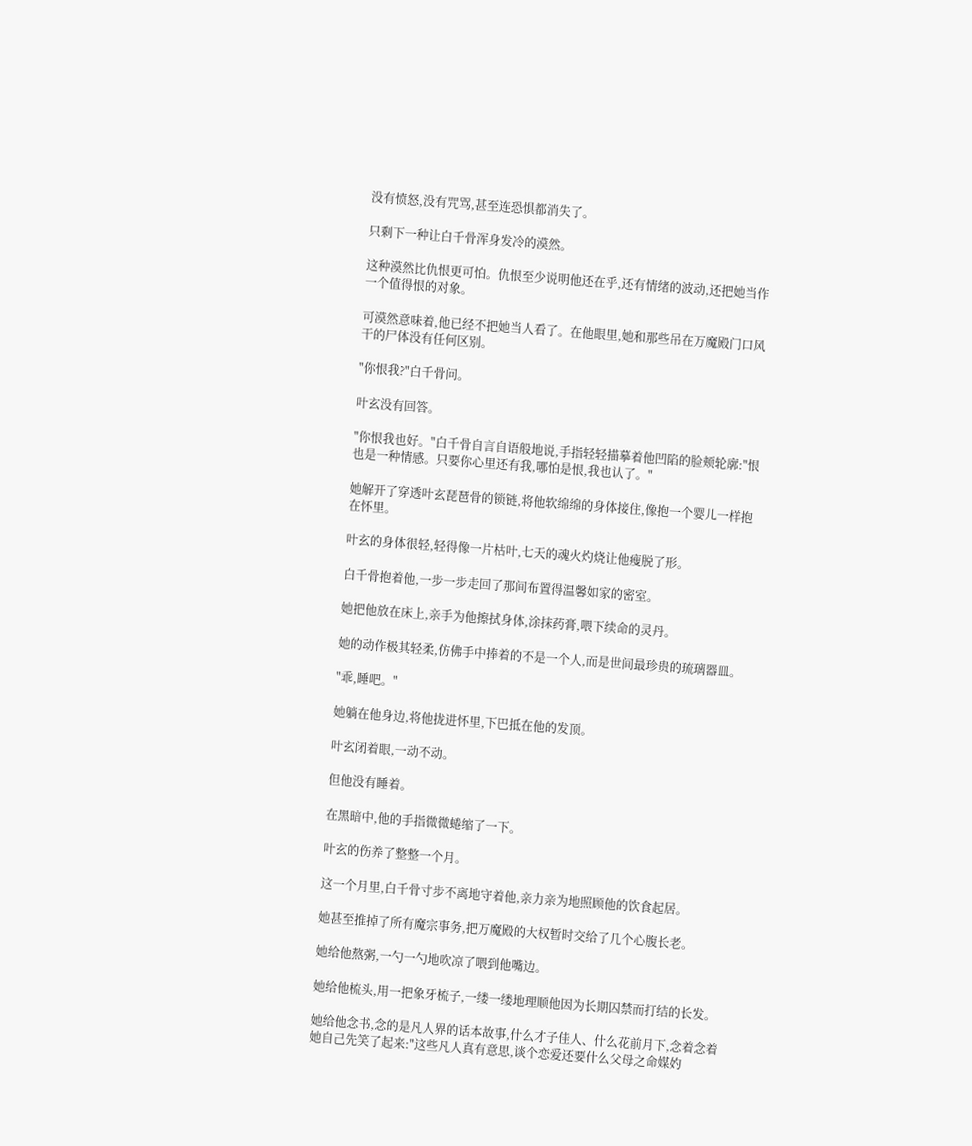没有愤怒,没有咒骂,甚至连恐惧都消失了。

只剩下一种让白千骨浑身发冷的漠然。

这种漠然比仇恨更可怕。仇恨至少说明他还在乎,还有情绪的波动,还把她当作一个值得恨的对象。

可漠然意味着,他已经不把她当人看了。在他眼里,她和那些吊在万魔殿门口风干的尸体没有任何区别。

"你恨我?"白千骨问。

叶玄没有回答。

"你恨我也好。"白千骨自言自语般地说,手指轻轻描摹着他凹陷的脸颊轮廓:"恨也是一种情感。只要你心里还有我,哪怕是恨,我也认了。"

她解开了穿透叶玄琵琶骨的锁链,将他软绵绵的身体接住,像抱一个婴儿一样抱在怀里。

叶玄的身体很轻,轻得像一片枯叶,七天的魂火灼烧让他瘦脱了形。

白千骨抱着他,一步一步走回了那间布置得温馨如家的密室。

她把他放在床上,亲手为他擦拭身体,涂抹药膏,喂下续命的灵丹。

她的动作极其轻柔,仿佛手中捧着的不是一个人,而是世间最珍贵的琉璃器皿。

"乖,睡吧。"

她躺在他身边,将他拢进怀里,下巴抵在他的发顶。

叶玄闭着眼,一动不动。

但他没有睡着。

在黑暗中,他的手指微微蜷缩了一下。

叶玄的伤养了整整一个月。

这一个月里,白千骨寸步不离地守着他,亲力亲为地照顾他的饮食起居。

她甚至推掉了所有魔宗事务,把万魔殿的大权暂时交给了几个心腹长老。

她给他熬粥,一勺一勺地吹凉了喂到他嘴边。

她给他梳头,用一把象牙梳子,一缕一缕地理顺他因为长期囚禁而打结的长发。

她给他念书,念的是凡人界的话本故事,什么才子佳人、什么花前月下,念着念着她自己先笑了起来:"这些凡人真有意思,谈个恋爱还要什么父母之命媒妁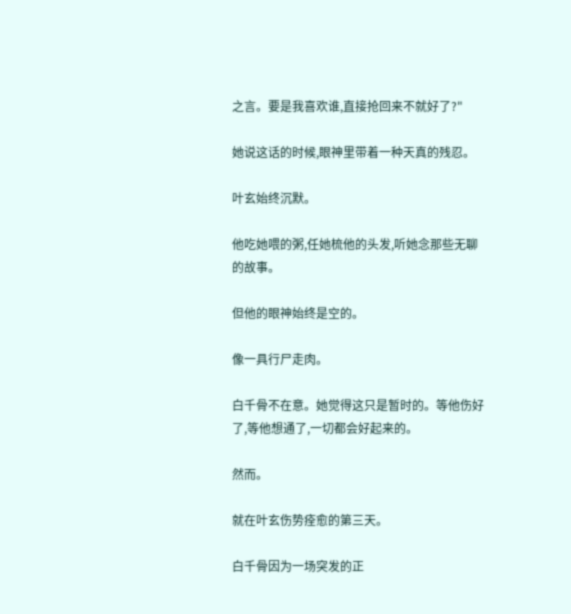之言。要是我喜欢谁,直接抢回来不就好了?"

她说这话的时候,眼神里带着一种天真的残忍。

叶玄始终沉默。

他吃她喂的粥,任她梳他的头发,听她念那些无聊的故事。

但他的眼神始终是空的。

像一具行尸走肉。

白千骨不在意。她觉得这只是暂时的。等他伤好了,等他想通了,一切都会好起来的。

然而。

就在叶玄伤势痊愈的第三天。

白千骨因为一场突发的正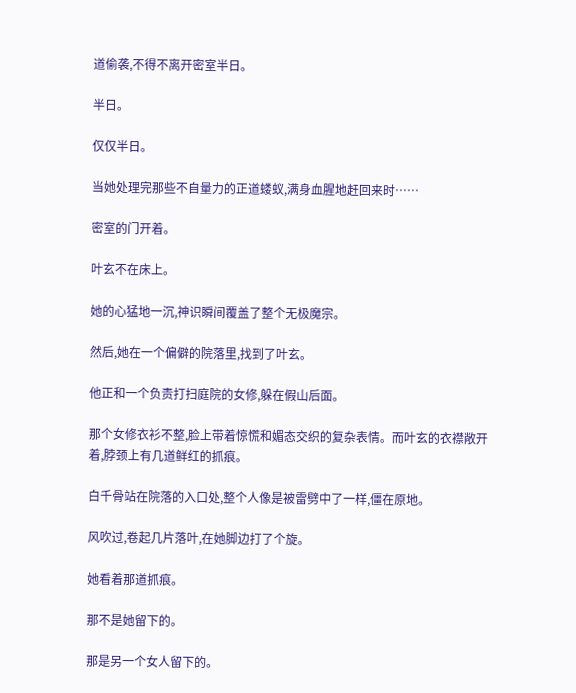道偷袭,不得不离开密室半日。

半日。

仅仅半日。

当她处理完那些不自量力的正道蝼蚁,满身血腥地赶回来时……

密室的门开着。

叶玄不在床上。

她的心猛地一沉,神识瞬间覆盖了整个无极魔宗。

然后,她在一个偏僻的院落里,找到了叶玄。

他正和一个负责打扫庭院的女修,躲在假山后面。

那个女修衣衫不整,脸上带着惊慌和媚态交织的复杂表情。而叶玄的衣襟敞开着,脖颈上有几道鲜红的抓痕。

白千骨站在院落的入口处,整个人像是被雷劈中了一样,僵在原地。

风吹过,卷起几片落叶,在她脚边打了个旋。

她看着那道抓痕。

那不是她留下的。

那是另一个女人留下的。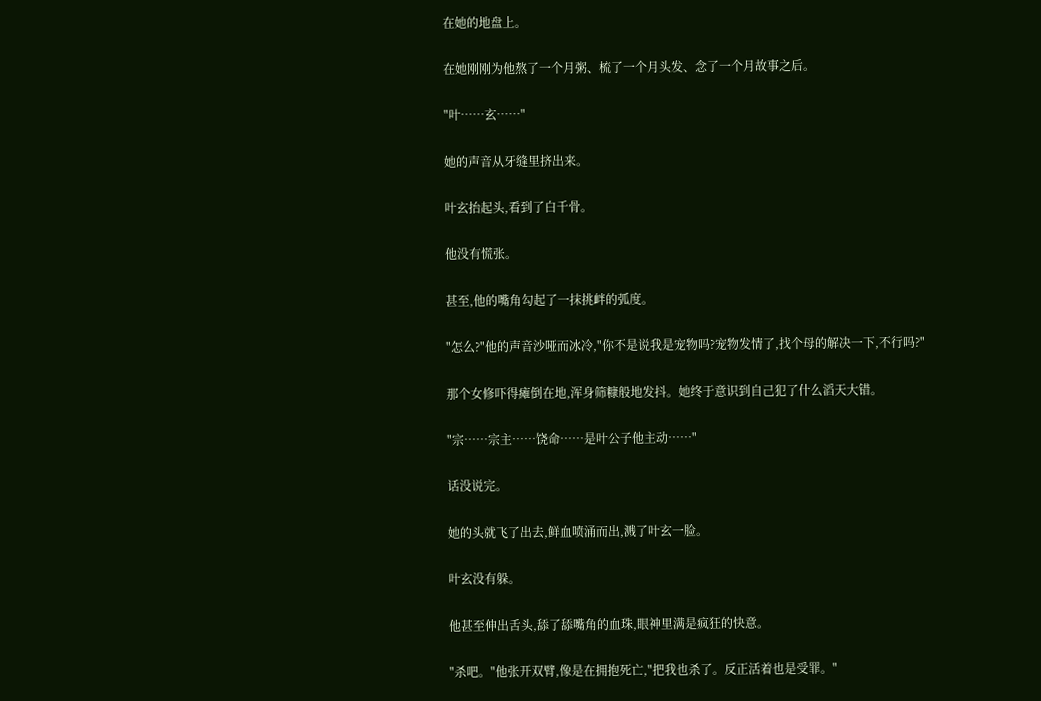在她的地盘上。

在她刚刚为他熬了一个月粥、梳了一个月头发、念了一个月故事之后。

"叶……玄……"

她的声音从牙缝里挤出来。

叶玄抬起头,看到了白千骨。

他没有慌张。

甚至,他的嘴角勾起了一抹挑衅的弧度。

"怎么?"他的声音沙哑而冰冷,"你不是说我是宠物吗?宠物发情了,找个母的解决一下,不行吗?"

那个女修吓得瘫倒在地,浑身筛糠般地发抖。她终于意识到自己犯了什么滔天大错。

"宗……宗主……饶命……是叶公子他主动……"

话没说完。

她的头就飞了出去,鲜血喷涌而出,溅了叶玄一脸。

叶玄没有躲。

他甚至伸出舌头,舔了舔嘴角的血珠,眼神里满是疯狂的快意。

"杀吧。"他张开双臂,像是在拥抱死亡,"把我也杀了。反正活着也是受罪。"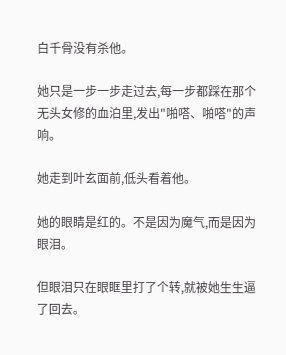白千骨没有杀他。

她只是一步一步走过去,每一步都踩在那个无头女修的血泊里,发出"啪嗒、啪嗒"的声响。

她走到叶玄面前,低头看着他。

她的眼睛是红的。不是因为魔气,而是因为眼泪。

但眼泪只在眼眶里打了个转,就被她生生逼了回去。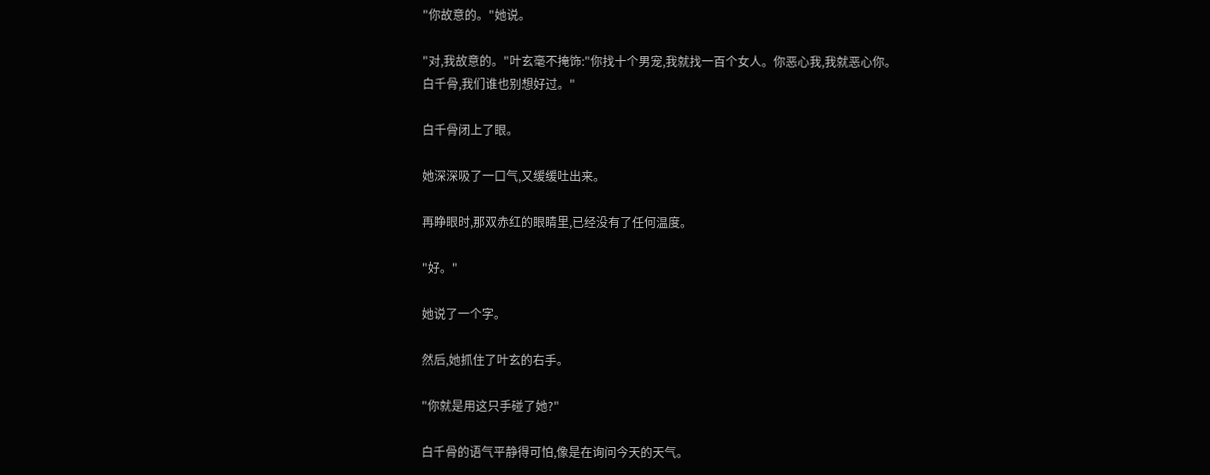"你故意的。"她说。

"对,我故意的。"叶玄毫不掩饰:"你找十个男宠,我就找一百个女人。你恶心我,我就恶心你。白千骨,我们谁也别想好过。"

白千骨闭上了眼。

她深深吸了一口气,又缓缓吐出来。

再睁眼时,那双赤红的眼睛里,已经没有了任何温度。

"好。"

她说了一个字。

然后,她抓住了叶玄的右手。

"你就是用这只手碰了她?"

白千骨的语气平静得可怕,像是在询问今天的天气。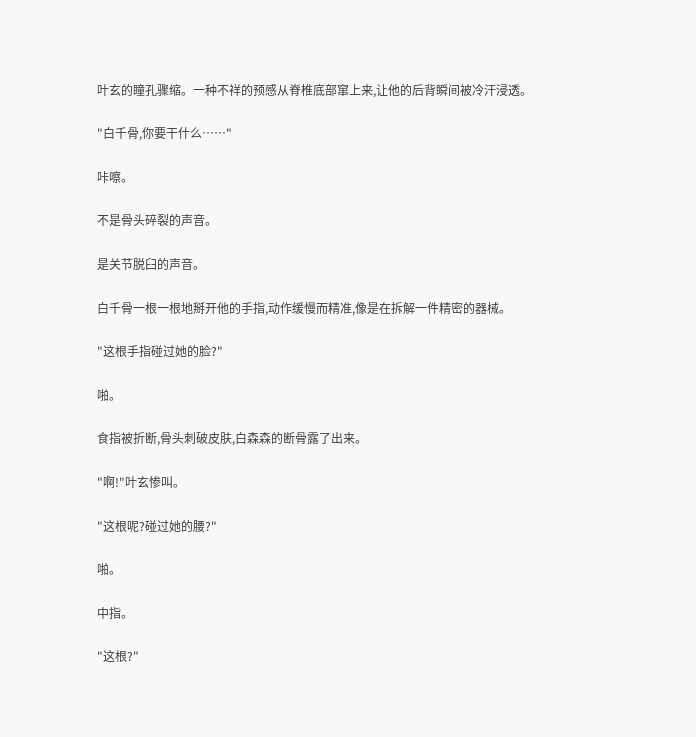叶玄的瞳孔骤缩。一种不祥的预感从脊椎底部窜上来,让他的后背瞬间被冷汗浸透。

"白千骨,你要干什么……"

咔嚓。

不是骨头碎裂的声音。

是关节脱臼的声音。

白千骨一根一根地掰开他的手指,动作缓慢而精准,像是在拆解一件精密的器械。

"这根手指碰过她的脸?"

啪。

食指被折断,骨头刺破皮肤,白森森的断骨露了出来。

"啊!"叶玄惨叫。

"这根呢?碰过她的腰?"

啪。

中指。

"这根?"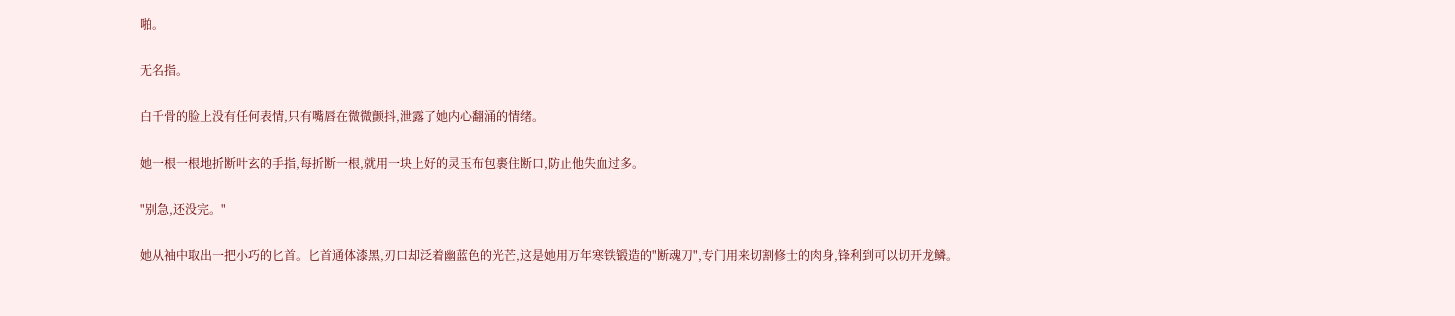啪。

无名指。

白千骨的脸上没有任何表情,只有嘴唇在微微颤抖,泄露了她内心翻涌的情绪。

她一根一根地折断叶玄的手指,每折断一根,就用一块上好的灵玉布包裹住断口,防止他失血过多。

"别急,还没完。"

她从袖中取出一把小巧的匕首。匕首通体漆黑,刃口却泛着幽蓝色的光芒,这是她用万年寒铁锻造的"断魂刀",专门用来切割修士的肉身,锋利到可以切开龙鳞。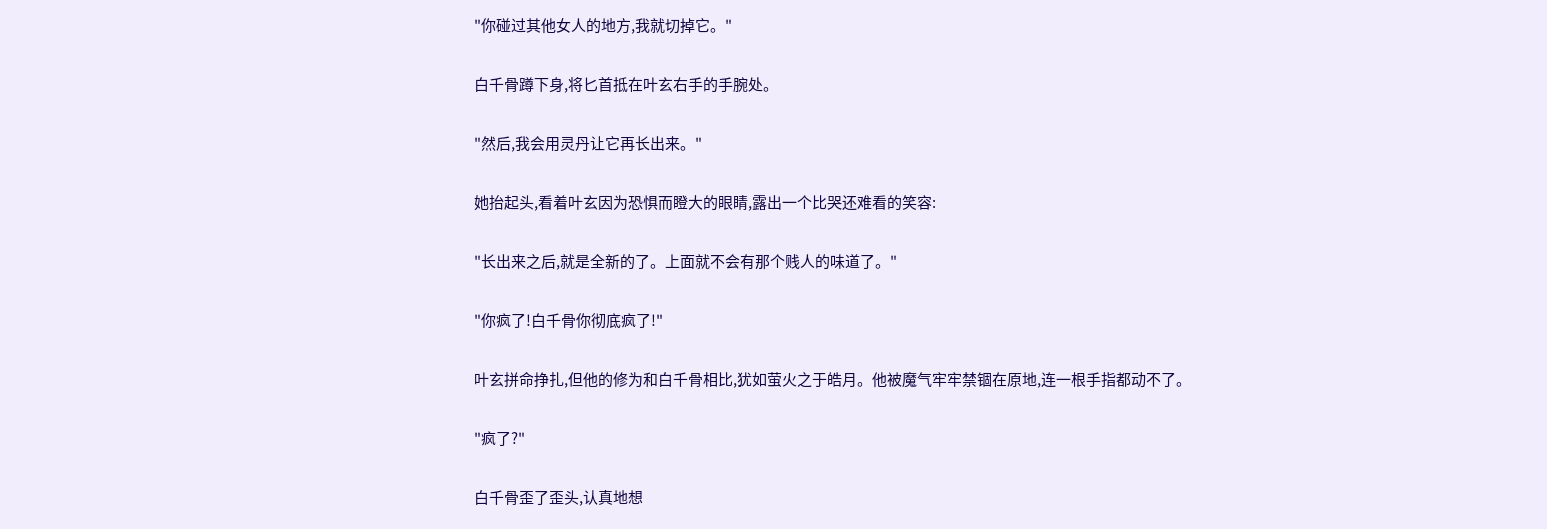"你碰过其他女人的地方,我就切掉它。"

白千骨蹲下身,将匕首抵在叶玄右手的手腕处。

"然后,我会用灵丹让它再长出来。"

她抬起头,看着叶玄因为恐惧而瞪大的眼睛,露出一个比哭还难看的笑容:

"长出来之后,就是全新的了。上面就不会有那个贱人的味道了。"

"你疯了!白千骨你彻底疯了!"

叶玄拼命挣扎,但他的修为和白千骨相比,犹如萤火之于皓月。他被魔气牢牢禁锢在原地,连一根手指都动不了。

"疯了?"

白千骨歪了歪头,认真地想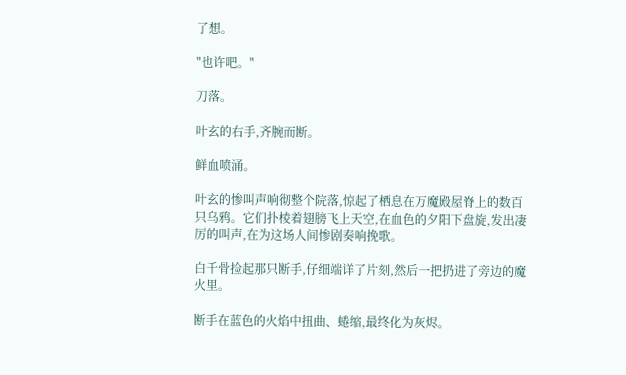了想。

"也许吧。"

刀落。

叶玄的右手,齐腕而断。

鲜血喷涌。

叶玄的惨叫声响彻整个院落,惊起了栖息在万魔殿屋脊上的数百只乌鸦。它们扑棱着翅膀飞上天空,在血色的夕阳下盘旋,发出凄厉的叫声,在为这场人间惨剧奏响挽歌。

白千骨捡起那只断手,仔细端详了片刻,然后一把扔进了旁边的魔火里。

断手在蓝色的火焰中扭曲、蜷缩,最终化为灰烬。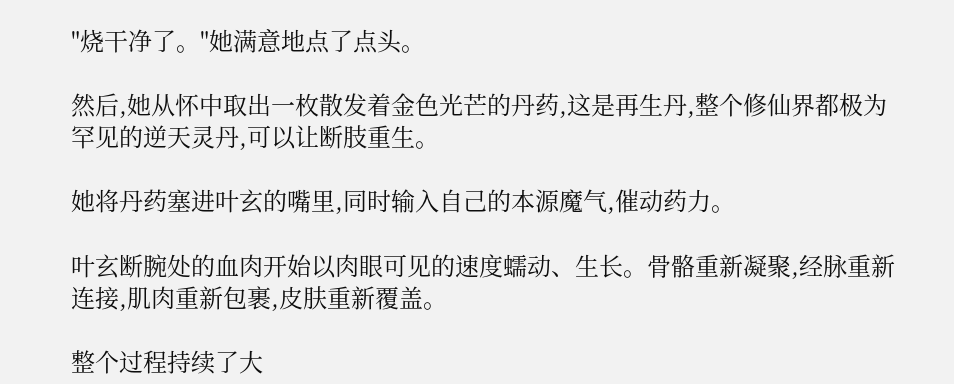"烧干净了。"她满意地点了点头。

然后,她从怀中取出一枚散发着金色光芒的丹药,这是再生丹,整个修仙界都极为罕见的逆天灵丹,可以让断肢重生。

她将丹药塞进叶玄的嘴里,同时输入自己的本源魔气,催动药力。

叶玄断腕处的血肉开始以肉眼可见的速度蠕动、生长。骨骼重新凝聚,经脉重新连接,肌肉重新包裹,皮肤重新覆盖。

整个过程持续了大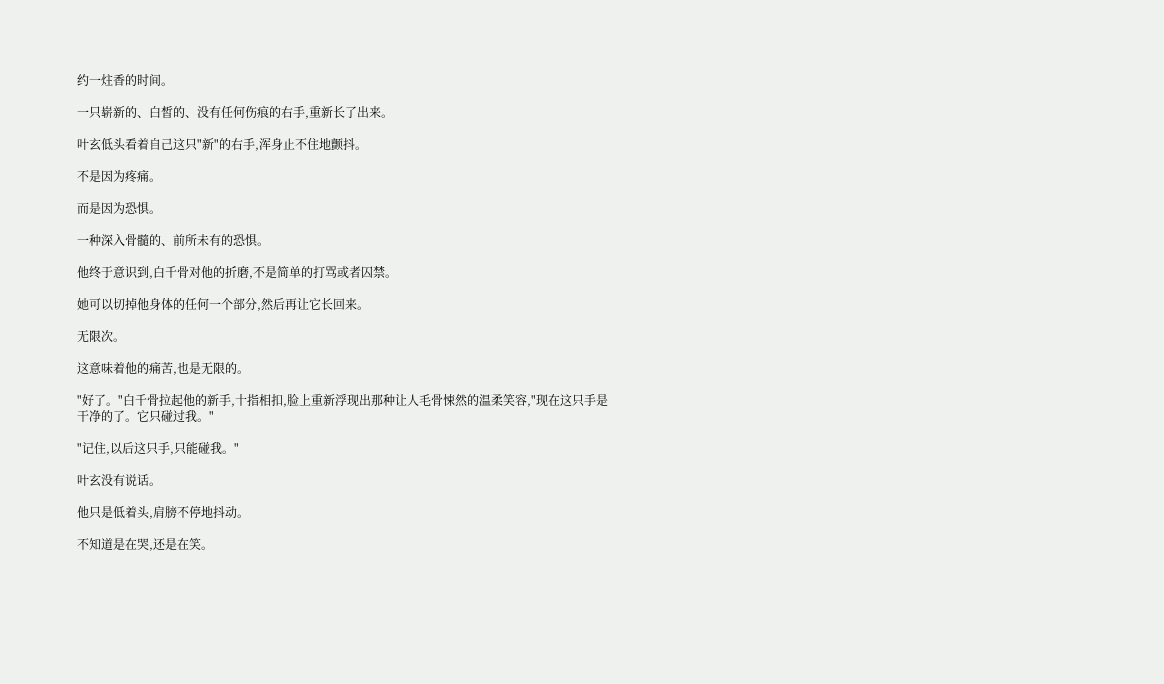约一炷香的时间。

一只崭新的、白皙的、没有任何伤痕的右手,重新长了出来。

叶玄低头看着自己这只"新"的右手,浑身止不住地颤抖。

不是因为疼痛。

而是因为恐惧。

一种深入骨髓的、前所未有的恐惧。

他终于意识到,白千骨对他的折磨,不是简单的打骂或者囚禁。

她可以切掉他身体的任何一个部分,然后再让它长回来。

无限次。

这意味着他的痛苦,也是无限的。

"好了。"白千骨拉起他的新手,十指相扣,脸上重新浮现出那种让人毛骨悚然的温柔笑容,"现在这只手是干净的了。它只碰过我。"

"记住,以后这只手,只能碰我。"

叶玄没有说话。

他只是低着头,肩膀不停地抖动。

不知道是在哭,还是在笑。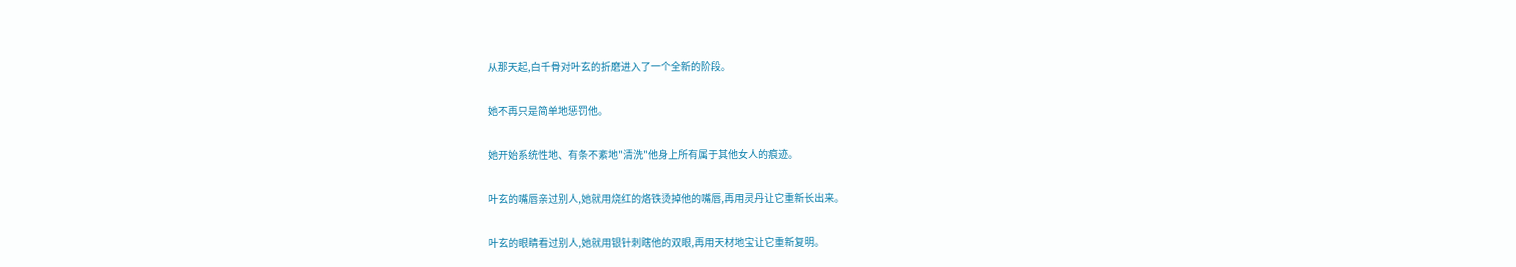从那天起,白千骨对叶玄的折磨进入了一个全新的阶段。

她不再只是简单地惩罚他。

她开始系统性地、有条不紊地"清洗"他身上所有属于其他女人的痕迹。

叶玄的嘴唇亲过别人,她就用烧红的烙铁烫掉他的嘴唇,再用灵丹让它重新长出来。

叶玄的眼睛看过别人,她就用银针刺瞎他的双眼,再用天材地宝让它重新复明。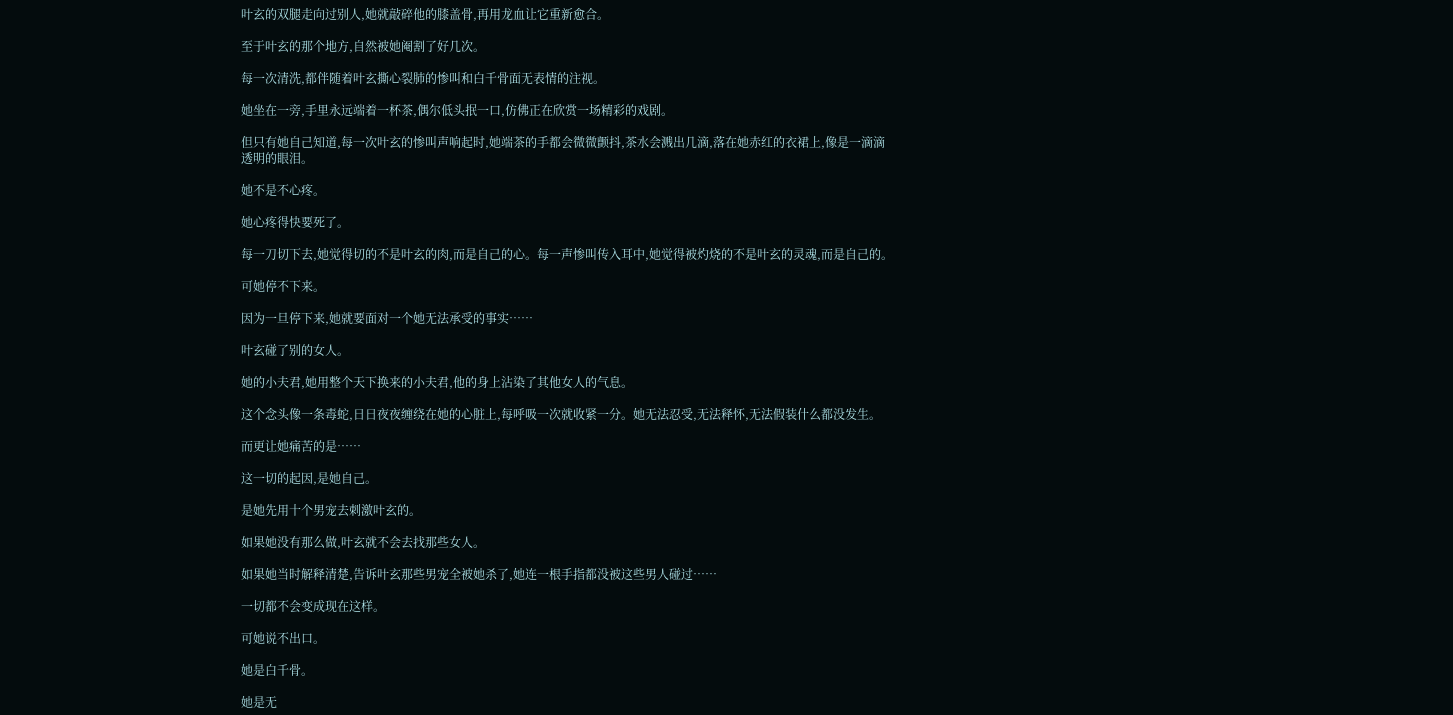叶玄的双腿走向过别人,她就敲碎他的膝盖骨,再用龙血让它重新愈合。

至于叶玄的那个地方,自然被她阉割了好几次。

每一次清洗,都伴随着叶玄撕心裂肺的惨叫和白千骨面无表情的注视。

她坐在一旁,手里永远端着一杯茶,偶尔低头抿一口,仿佛正在欣赏一场精彩的戏剧。

但只有她自己知道,每一次叶玄的惨叫声响起时,她端茶的手都会微微颤抖,茶水会溅出几滴,落在她赤红的衣裙上,像是一滴滴透明的眼泪。

她不是不心疼。

她心疼得快要死了。

每一刀切下去,她觉得切的不是叶玄的肉,而是自己的心。每一声惨叫传入耳中,她觉得被灼烧的不是叶玄的灵魂,而是自己的。

可她停不下来。

因为一旦停下来,她就要面对一个她无法承受的事实……

叶玄碰了别的女人。

她的小夫君,她用整个天下换来的小夫君,他的身上沾染了其他女人的气息。

这个念头像一条毒蛇,日日夜夜缠绕在她的心脏上,每呼吸一次就收紧一分。她无法忍受,无法释怀,无法假装什么都没发生。

而更让她痛苦的是……

这一切的起因,是她自己。

是她先用十个男宠去刺激叶玄的。

如果她没有那么做,叶玄就不会去找那些女人。

如果她当时解释清楚,告诉叶玄那些男宠全被她杀了,她连一根手指都没被这些男人碰过……

一切都不会变成现在这样。

可她说不出口。

她是白千骨。

她是无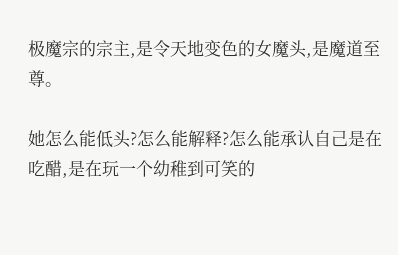极魔宗的宗主,是令天地变色的女魔头,是魔道至尊。

她怎么能低头?怎么能解释?怎么能承认自己是在吃醋,是在玩一个幼稚到可笑的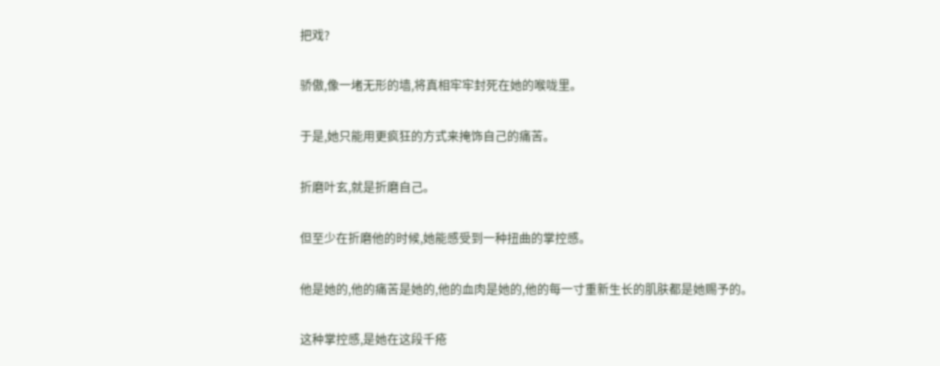把戏?

骄傲,像一堵无形的墙,将真相牢牢封死在她的喉咙里。

于是,她只能用更疯狂的方式来掩饰自己的痛苦。

折磨叶玄,就是折磨自己。

但至少在折磨他的时候,她能感受到一种扭曲的掌控感。

他是她的,他的痛苦是她的,他的血肉是她的,他的每一寸重新生长的肌肤都是她赐予的。

这种掌控感,是她在这段千疮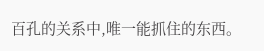百孔的关系中,唯一能抓住的东西。